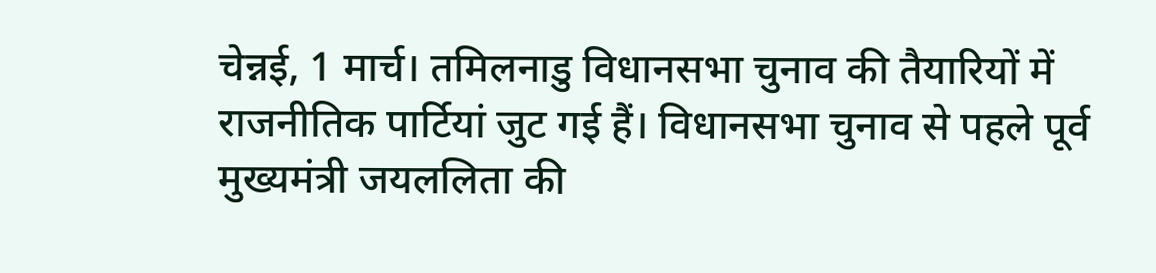चेन्नई, 1 मार्च। तमिलनाडु विधानसभा चुनाव की तैयारियों में राजनीतिक पार्टियां जुट गई हैं। विधानसभा चुनाव से पहले पूर्व मुख्यमंत्री जयललिता की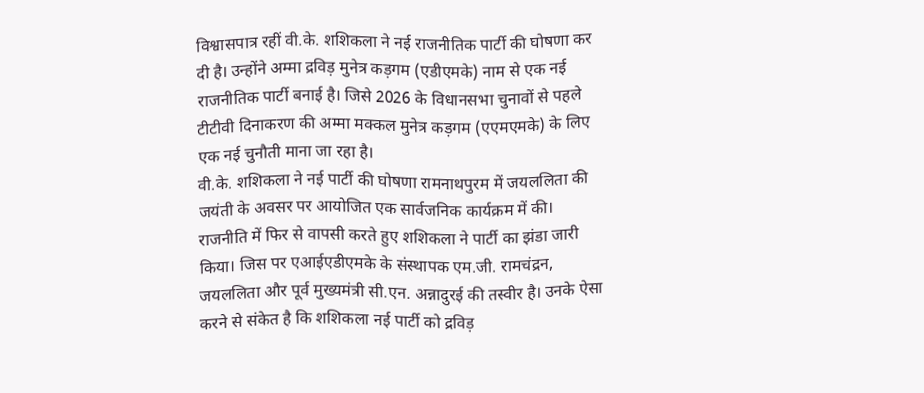विश्वासपात्र रहीं वी.के. शशिकला ने नई राजनीतिक पार्टी की घोषणा कर दी है। उन्होंने अम्मा द्रविड़ मुनेत्र कड़गम (एडीएमके) नाम से एक नई राजनीतिक पार्टी बनाई है। जिसे 2026 के विधानसभा चुनावों से पहले टीटीवी दिनाकरण की अम्मा मक्कल मुनेत्र कड़गम (एएमएमके) के लिए एक नई चुनौती माना जा रहा है।
वी.के. शशिकला ने नई पार्टी की घोषणा रामनाथपुरम में जयललिता की जयंती के अवसर पर आयोजित एक सार्वजनिक कार्यक्रम में की। राजनीति में फिर से वापसी करते हुए शशिकला ने पार्टी का झंडा जारी किया। जिस पर एआईएडीएमके के संस्थापक एम.जी. रामचंद्रन, जयललिता और पूर्व मुख्यमंत्री सी.एन. अन्नादुरई की तस्वीर है। उनके ऐसा करने से संकेत है कि शशिकला नई पार्टी को द्रविड़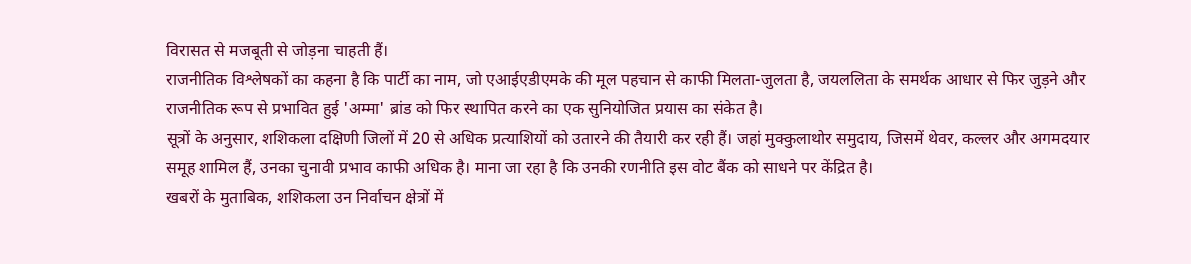विरासत से मजबूती से जोड़ना चाहती हैं।
राजनीतिक विश्लेषकों का कहना है कि पार्टी का नाम, जो एआईएडीएमके की मूल पहचान से काफी मिलता-जुलता है, जयललिता के समर्थक आधार से फिर जुड़ने और राजनीतिक रूप से प्रभावित हुई 'अम्मा' ब्रांड को फिर स्थापित करने का एक सुनियोजित प्रयास का संकेत है।
सूत्रों के अनुसार, शशिकला दक्षिणी जिलों में 20 से अधिक प्रत्याशियों को उतारने की तैयारी कर रही हैं। जहां मुक्कुलाथोर समुदाय, जिसमें थेवर, कल्लर और अगमदयार समूह शामिल हैं, उनका चुनावी प्रभाव काफी अधिक है। माना जा रहा है कि उनकी रणनीति इस वोट बैंक को साधने पर केंद्रित है।
खबरों के मुताबिक, शशिकला उन निर्वाचन क्षेत्रों में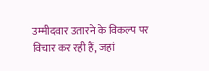उम्मीदवार उतारने के विकल्प पर विचार कर रही हैं, जहां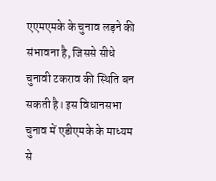एएमएमके के चुनाव लड़ने की संभावना है, जिससे सीधे चुनावी टकराव की स्थिति बन सकती है। इस विधानसभा चुनाव में एडीएमके के माध्यम से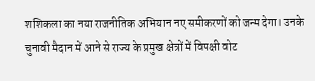शशिकला का नया राजनीतिक अभियान नए समीकरणों को जन्म देगा। उनके चुनावी मैदान में आने से राज्य के प्रमुख क्षेत्रों में विपक्षी वोट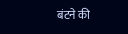बंटने की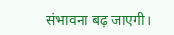संभावना बढ़ जाएगी।